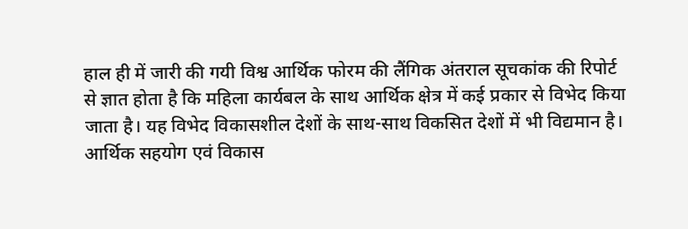हाल ही में जारी की गयी विश्व आर्थिक फोरम की लैंगिक अंतराल सूचकांक की रिपोर्ट से ज्ञात होता है कि महिला कार्यबल के साथ आर्थिक क्षेत्र में कई प्रकार से विभेद किया जाता है। यह विभेद विकासशील देशों के साथ-साथ विकसित देशों में भी विद्यमान है।
आर्थिक सहयोग एवं विकास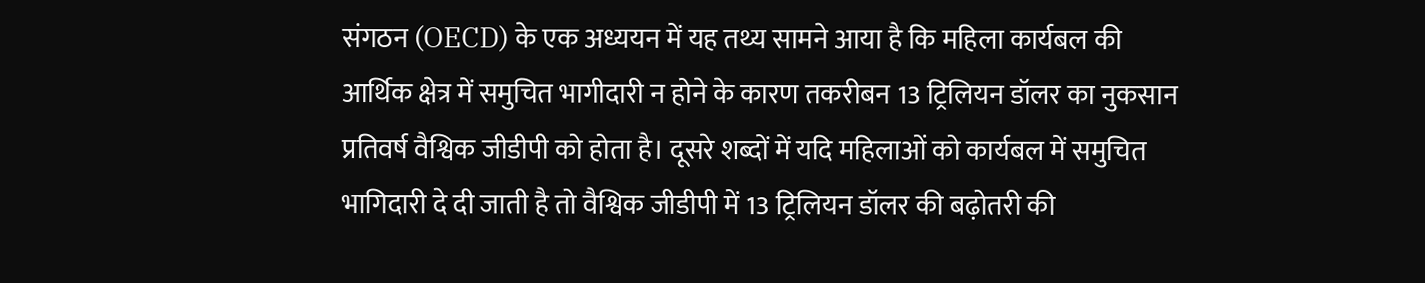संगठन (OECD) के एक अध्ययन में यह तथ्य सामने आया है कि महिला कार्यबल की आर्थिक क्षेत्र में समुचित भागीदारी न होने के कारण तकरीबन 13 ट्रिलियन डॉलर का नुकसान प्रतिवर्ष वैश्विक जीडीपी को होता है। दूसरे शब्दों में यदि महिलाओं को कार्यबल में समुचित भागिदारी दे दी जाती है तो वैश्विक जीडीपी में 13 ट्रिलियन डॉलर की बढ़ोतरी की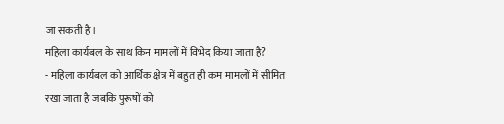जा सकती है।
महिला कार्यबल के साथ किन मामलों में विभेद किया जाता है?
- महिला कार्यबल को आर्थिक क्षेत्र में बहुत ही कम मामलों में सीमित रखा जाता है जबकि पुरूषों को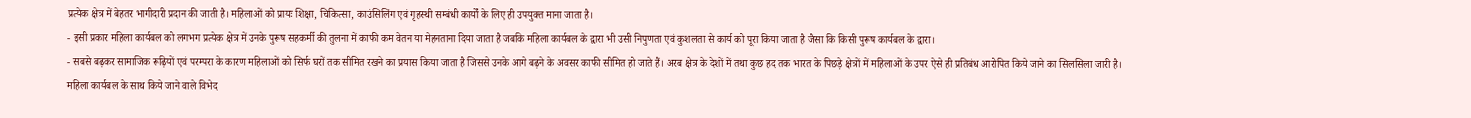प्रत्येक क्षेत्र में बेहतर भागीदारी प्रदान की जाती है। महिलाओं को प्रायः शिक्षा, चिकित्सा, काउंसिलिंग एवं गृहस्थी सम्बंधी कार्यों के लिए ही उपयुक्त माना जाता है।
- इसी प्रकार महिला कार्यबल को लगभग प्रत्येक क्षेत्र में उनके पुरूष सहकर्मी की तुलना में काफी कम वेतन या मेहनताना दिया जाता है जबकि महिला कार्यबल के द्वारा भी उसी निपुणता एवं कुशलता से कार्य को पूरा किया जाता है जैसा कि किसी पुरूष कार्यबल के द्वारा।
- सबसे बढ़कर सामाजिक रूढ़ियों एवं परम्परा के कारण महिलाओं को सिर्फ घरों तक सीमित रखने का प्रयास किया जाता है जिससे उनके आगे बढ़ने के अवसर काफी सीमित हो जाते हैं। अरब क्षेत्र के देशों में तथा कुछ हद तक भारत के पिछड़े क्षेत्रों में महिलाओं के उपर ऐसे ही प्रतिबंध आरोपित किये जाने का सिलसिला जारी है।
महिला कार्यबल के साथ किये जाने वाले विभेद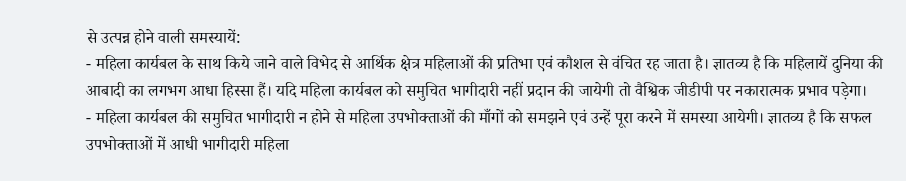से उत्पन्न होने वाली समस्यायें:
- महिला कार्यबल के साथ किये जाने वाले विभेद से आर्थिक क्षेत्र महिलाओं की प्रतिभा एवं कौशल से वंचित रह जाता है। ज्ञातव्य है कि महिलायें दुनिया की आबादी का लगभग आधा हिस्सा हैं। यदि महिला कार्यबल को समुचित भागीदारी नहीं प्रदान की जायेगी तो वैश्विक जीडीपी पर नकारात्मक प्रभाव पड़ेगा।
- महिला कार्यबल की समुचित भागीदारी न होने से महिला उपभोक्ताओं की माँगों को समझने एवं उन्हें पूरा करने में समस्या आयेगी। ज्ञातव्य है कि सफल उपभोक्ताओं में आधी भागीदारी महिला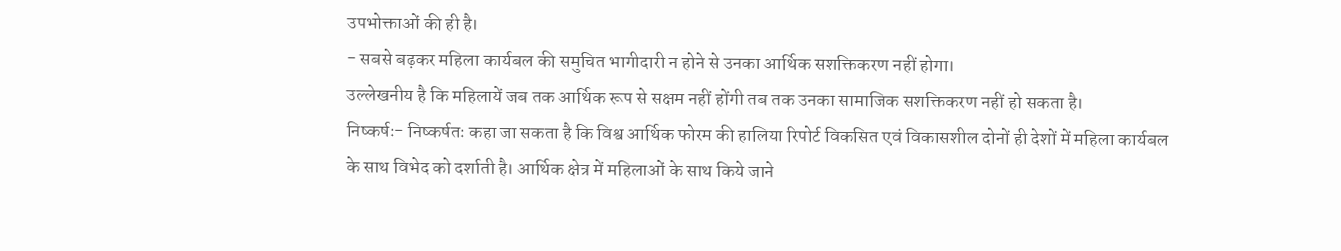उपभोक्ताओं की ही है।
- सबसे बढ़कर महिला कार्यबल की समुचित भागीदारी न होने से उनका आर्थिक सशक्तिकरण नहीं होगा।
उल्लेखनीय है कि महिलायें जब तक आर्थिक रूप से सक्षम नहीं होंगी तब तक उनका सामाजिक सशक्तिकरण नहीं हो सकता है।
निष्कर्षः- निष्कर्षतः कहा जा सकता है कि विश्व आर्थिक फोरम की हालिया रिपोर्ट विकसित एवं विकासशील दोनों ही देशों में महिला कार्यबल के साथ विभेद को दर्शाती है। आर्थिक क्षेत्र में महिलाओं के साथ किये जाने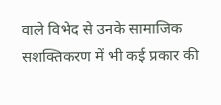वाले विभेद से उनके सामाजिक सशक्तिकरण में भी कई प्रकार की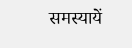समस्यायें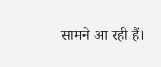सामने आ रही हैं।